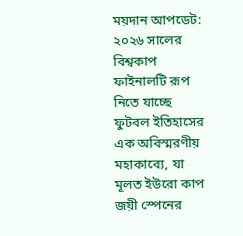ময়দান আপডেট: ২০২৬ সালের বিশ্বকাপ ফাইনালটি রূপ নিতে যাচ্ছে ফুটবল ইতিহাসের এক অবিস্মরণীয় মহাকাব্যে, যা মূলত ইউরো কাপ জয়ী স্পেনের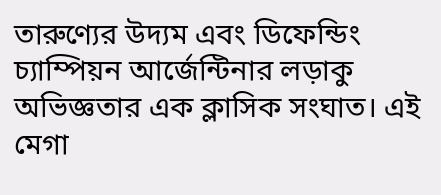তারুণ্যের উদ্যম এবং ডিফেন্ডিং চ্যাম্পিয়ন আর্জেন্টিনার লড়াকু অভিজ্ঞতার এক ক্লাসিক সংঘাত। এই মেগা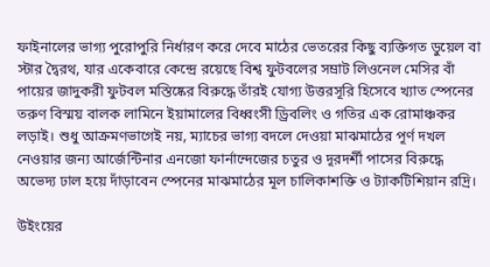ফাইনালের ভাগ্য পুরোপুরি নির্ধারণ করে দেবে মাঠের ভেতরের কিছু ব্যক্তিগত ডুয়েল বা স্টার দ্বৈরথ, যার একেবারে কেন্দ্রে রয়েছে বিশ্ব ফুটবলের সম্রাট লিওনেল মেসির বাঁ পায়ের জাদুকরী ফুটবল মস্তিষ্কের বিরুদ্ধে তাঁরই যোগ্য উত্তরসূরি হিসেবে খ্যাত স্পেনের তরুণ বিস্ময় বালক লামিনে ইয়ামালের বিধ্বংসী ড্রিবলিং ও গতির এক রোমাঞ্চকর লড়াই। শুধু আক্রমণভাগেই নয়, ম্যাচের ভাগ্য বদলে দেওয়া মাঝমাঠের পূর্ণ দখল নেওয়ার জন্য আর্জেন্টিনার এনজো ফার্নান্দেজের চতুর ও দূরদর্শী পাসের বিরুদ্ধে অভেদ্য ঢাল হয়ে দাঁড়াবেন স্পেনের মাঝমাঠের মূল চালিকাশক্তি ও ট্যাকটিশিয়ান রদ্রি।

উইংয়ের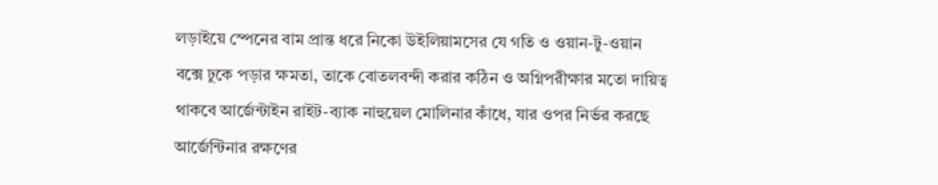লড়াইয়ে স্পেনের বাম প্রান্ত ধরে নিকো উইলিয়ামসের যে গতি ও ওয়ান-টু-ওয়ান বক্সে ঢুকে পড়ার ক্ষমতা, তাকে বোতলবন্দী করার কঠিন ও অগ্নিপরীক্ষার মতো দায়িত্ব থাকবে আর্জেন্টাইন রাইট-ব্যাক নাহুয়েল মোলিনার কাঁধে, যার ওপর নির্ভর করছে আর্জেন্টিনার রক্ষণের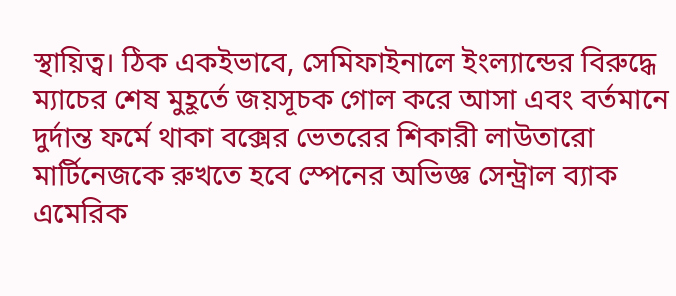স্থায়িত্ব। ঠিক একইভাবে, সেমিফাইনালে ইংল্যান্ডের বিরুদ্ধে ম্যাচের শেষ মুহূর্তে জয়সূচক গোল করে আসা এবং বর্তমানে দুর্দান্ত ফর্মে থাকা বক্সের ভেতরের শিকারী লাউতারো মার্টিনেজকে রুখতে হবে স্পেনের অভিজ্ঞ সেন্ট্রাল ব্যাক এমেরিক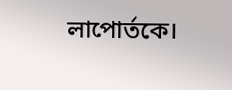লাপোর্তকে।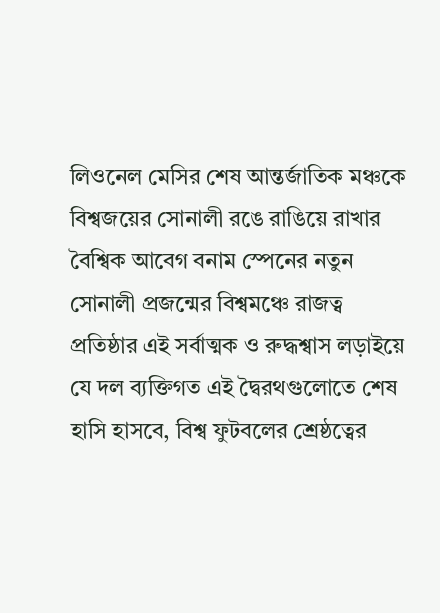লিওনেল মেসির শেষ আন্তর্জাতিক মঞ্চকে বিশ্বজয়ের সোনালী রঙে রাঙিয়ে রাখার বৈশ্বিক আবেগ বনাম স্পেনের নতুন সোনালী প্রজন্মের বিশ্বমঞ্চে রাজত্ব প্রতিষ্ঠার এই সর্বাত্মক ও রুদ্ধশ্বাস লড়াইয়ে যে দল ব্যক্তিগত এই দ্বৈরথগুলোতে শেষ হাসি হাসবে, বিশ্ব ফুটবলের শ্রেষ্ঠত্বের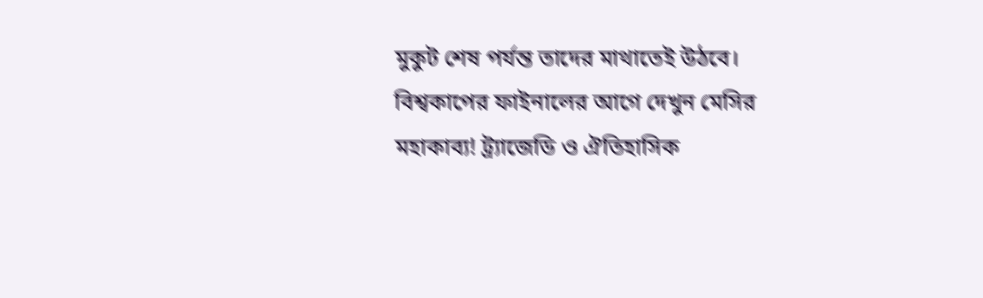মুকুট শেষ পর্যন্ত তাদের মাথাতেই উঠবে।
বিশ্বকাপের ফাইনালের আগে দেখুন মেসির মহাকাব্য! ট্র্যাজেডি ও ঐতিহাসিক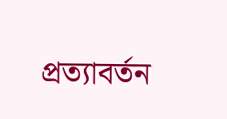প্রত্যাবর্তন